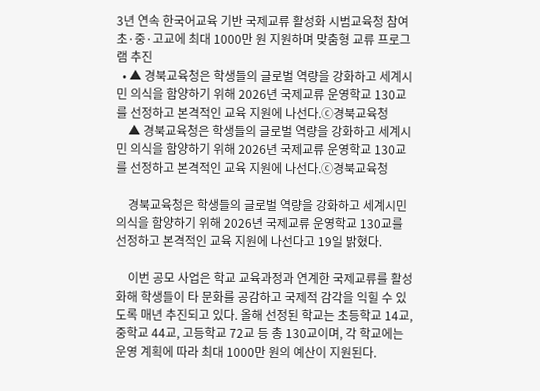3년 연속 한국어교육 기반 국제교류 활성화 시범교육청 참여초·중·고교에 최대 1000만 원 지원하며 맞춤형 교류 프로그램 추진
  • ▲ 경북교육청은 학생들의 글로벌 역량을 강화하고 세계시민 의식을 함양하기 위해 2026년 국제교류 운영학교 130교를 선정하고 본격적인 교육 지원에 나선다.ⓒ경북교육청
    ▲ 경북교육청은 학생들의 글로벌 역량을 강화하고 세계시민 의식을 함양하기 위해 2026년 국제교류 운영학교 130교를 선정하고 본격적인 교육 지원에 나선다.ⓒ경북교육청

    경북교육청은 학생들의 글로벌 역량을 강화하고 세계시민 의식을 함양하기 위해 2026년 국제교류 운영학교 130교를 선정하고 본격적인 교육 지원에 나선다고 19일 밝혔다.

    이번 공모 사업은 학교 교육과정과 연계한 국제교류를 활성화해 학생들이 타 문화를 공감하고 국제적 감각을 익힐 수 있도록 매년 추진되고 있다. 올해 선정된 학교는 초등학교 14교, 중학교 44교, 고등학교 72교 등 총 130교이며, 각 학교에는 운영 계획에 따라 최대 1000만 원의 예산이 지원된다.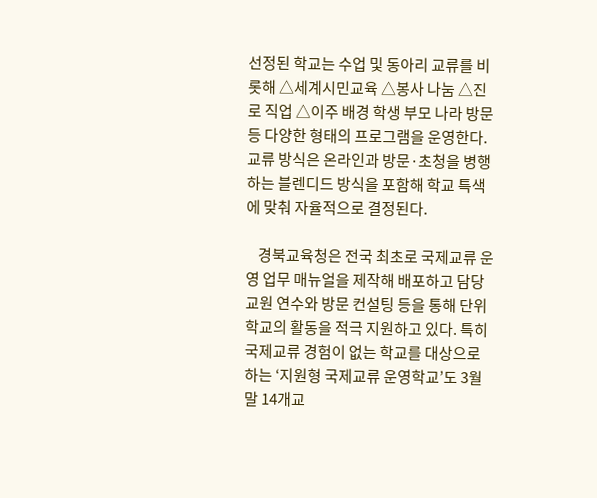선정된 학교는 수업 및 동아리 교류를 비롯해 △세계시민교육 △봉사 나눔 △진로 직업 △이주 배경 학생 부모 나라 방문 등 다양한 형태의 프로그램을 운영한다. 교류 방식은 온라인과 방문·초청을 병행하는 블렌디드 방식을 포함해 학교 특색에 맞춰 자율적으로 결정된다.

    경북교육청은 전국 최초로 국제교류 운영 업무 매뉴얼을 제작해 배포하고 담당 교원 연수와 방문 컨설팅 등을 통해 단위 학교의 활동을 적극 지원하고 있다. 특히 국제교류 경험이 없는 학교를 대상으로 하는 ‘지원형 국제교류 운영학교’도 3월 말 14개교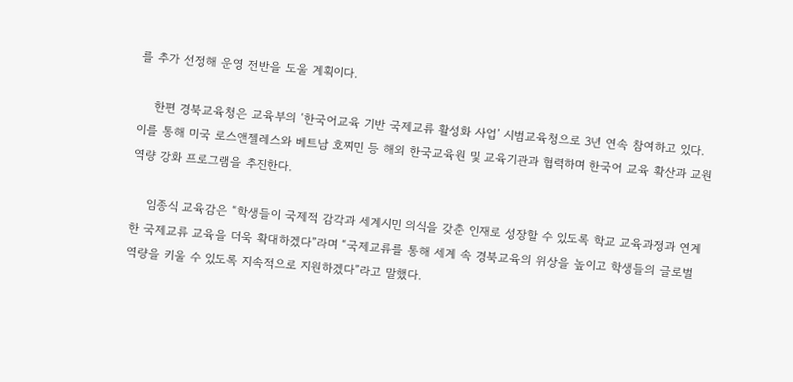를 추가 선정해 운영 전반을 도울 계획이다.

    한편 경북교육청은 교육부의 ‘한국어교육 기반 국제교류 활성화 사업’ 시범교육청으로 3년 연속 참여하고 있다. 이를 통해 미국 로스앤젤레스와 베트남 호찌민 등 해외 한국교육원 및 교육기관과 협력하며 한국어 교육 확산과 교원 역량 강화 프로그램을 추진한다.

    임종식 교육감은 “학생들이 국제적 감각과 세계시민 의식을 갖춘 인재로 성장할 수 있도록 학교 교육과정과 연계한 국제교류 교육을 더욱 확대하겠다”라며 “국제교류를 통해 세계 속 경북교육의 위상을 높이고 학생들의 글로벌 역량을 키울 수 있도록 지속적으로 지원하겠다”라고 말했다.